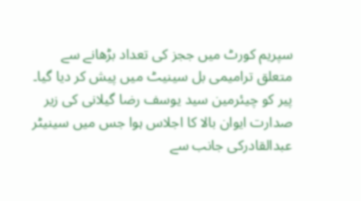سپریم کورٹ میں ججز کی تعداد بڑھانے سے متعلق ترامیمی بل سینیٹ میں پیش کر دیا گیا۔
پیر کو چیئرمین سید یوسف رضا گیلانی کی زیر صدارت ایوان بالا کا اجلاس ہوا جس میں سینیٹر عبدالقادرکی جانب سے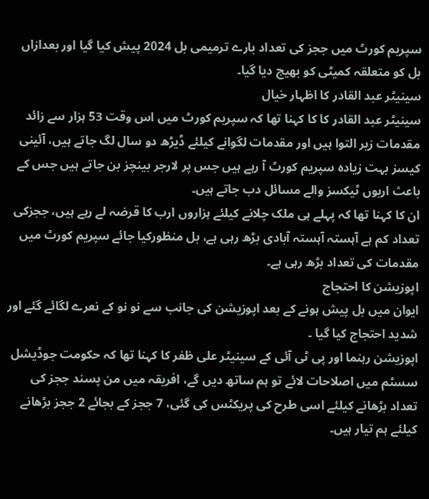سپریم کورٹ میں ججز کی تعداد بارے ترمیمی بل 2024 پیش کیا گیا اور بعدازاں بل کو متعلقہ کمیٹی کو بھیج دیا گیا۔
سینیٹر عبد القادر کا اظہار خیال
سینیٹر عبد القادر کا کا کہنا تھا کہ سپریم کورٹ میں اس وقت 53 ہزار سے زائد مقدمات زیر التوا ہیں اور مقدمات لگوانے کیلئے ڈیڑھ دو سال لگ جاتے ہیں، آئینی کیسز بہت زیادہ سپریم کورٹ آ رہے ہیں جس پر لارجر بینچز بن جاتے ہیں جس کے باعث اربوں ٹیکسز والے مسائل دب جاتے ہیں۔
ان کا کہنا تھا کہ پہلے ہی ملک چلانے کیلئے ہزاروں ارب کا قرضہ لے رہے ہیں، ججزکی تعداد کم ہے آہستہ آہستہ آبادی بڑھ رہی ہے، بل منظورکیا جائے سپریم کورٹ میں مقدمات کی تعداد بڑھ رہی ہے۔
اپوزیشن کا احتجاج
ایوان میں بل پیش ہونے کے بعد اپوزیشن کی جانب سے نو نو کے نعرے لگائے گئے اور شدید احتجاج کیا گیا ۔
اپوزیشن رہنما اور پی ٹی آئی کے سینیٹر علی ظفر کا کہنا تھا کہ حکومت جوڈیشل سسٹم میں اصلاحات لائے تو ہم ساتھ دیں گے، افریقہ میں من پسند ججز کی تعداد بڑھانے کیلئے اسی طرح کی پریکٹس کی گئی، 7 ججز کے بجائے 2 ججز بڑھانے کیلئے ہم تیار ہیں۔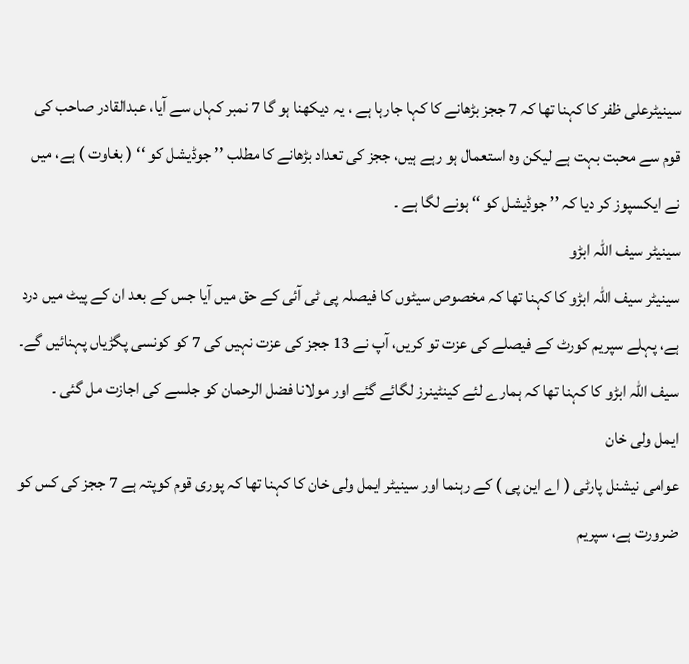سینیٹرعلی ظفر کا کہنا تھا کہ 7 ججز بڑھانے کا کہا جارہا ہے ، یہ دیکھنا ہو گا 7 نمبر کہاں سے آیا، عبدالقادر صاحب کی قوم سے محبت بہت ہے لیکن وہ استعمال ہو رہے ہیں، ججز کی تعداد بڑھانے کا مطلب ’’ جوڈیشل کو ‘‘ ( بغاوت ) ہے، میں نے ایکسپوز کر دیا کہ ’’ جوڈیشل کو ‘‘ ہونے لگا ہے ۔
سینیٹر سیف اللہ ابڑو
سینیٹر سیف اللہ ابڑو کا کہنا تھا کہ مخصوص سیٹوں کا فیصلہ پی ٹی آئی کے حق میں آیا جس کے بعد ان کے پیٹ میں درد ہے، پہلے سپریم کورٹ کے فیصلے کی عزت تو کریں، آپ نے 13 ججز کی عزت نہیں کی 7 کو کونسی پگڑیاں پہنائیں گے۔
سیف اللہ ابڑو کا کہنا تھا کہ ہمارے لئے کینٹینرز لگائے گئے اور مولانا فضل الرحمان کو جلسے کی اجازت مل گئی ۔
ایمل ولی خان
عوامی نیشنل پارٹی ( اے این پی ) کے رہنما اور سینیٹر ایمل ولی خان کا کہنا تھا کہ پوری قوم کوپتہ ہے 7 ججز کی کس کو ضرورت ہے، سپریم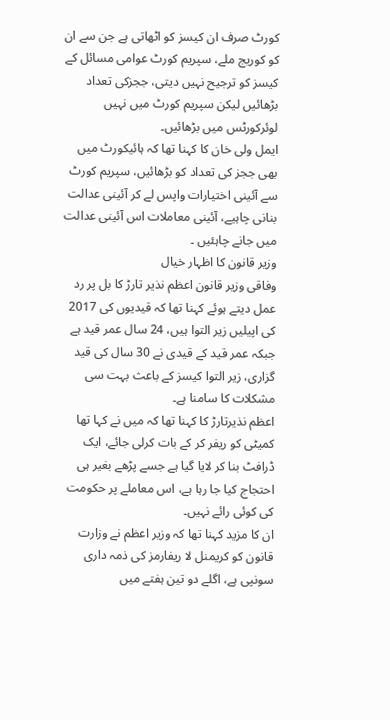کورٹ صرف ان کیسز کو اٹھاتی ہے جن سے ان کو کوریج ملے، سپریم کورٹ عوامی مسائل کے کیسز کو ترجیح نہیں دیتی، ججزکی تعداد بڑھائیں لیکن سپریم کورٹ میں نہیں لوئرکورٹس میں بڑھائیں۔
ایمل ولی خان کا کہنا تھا کہ ہائیکورٹ میں بھی ججز کی تعداد کو بڑھائیں، سپریم کورٹ سے آئینی اختیارات واپس لے کر آئینی عدالت بنانی چاہیے، آئینی معاملات اس آئینی عدالت میں جانے چاہئیں ۔
وزیر قانون کا اظہار خیال
وفاقی وزیر قانون اعظم نذیر تارڑ کا بل پر رد عمل دیتے ہوئے کہنا تھا کہ قیدیوں کی 2017 کی اپیلیں زیر التوا ہیں، 24 سال عمر قید ہے جبکہ عمر قید کے قیدی نے 30 سال کی قید گزاری، زیر التوا کیسز کے باعث بہت سی مشکلات کا سامنا ہے۔
اعظم نذیرتارڑ کا کہنا تھا کہ میں نے کہا تھا کمیٹی کو ریفر کر کے بات کرلی جائے، ایک ڈرافٹ بنا کر لایا گیا ہے جسے پڑھے بغیر ہی احتجاج کیا جا رہا ہے، اس معاملے پر حکومت کی کوئی رائے نہیں۔
ان کا مزید کہنا تھا کہ وزیر اعظم نے وزارت قانون کو کریمنل لا ریفارمز کی ذمہ داری سونپی ہے، اگلے دو تین ہفتے میں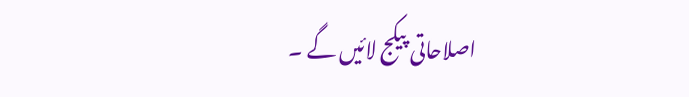اصلاحاتی پیکج لائیں گے ۔